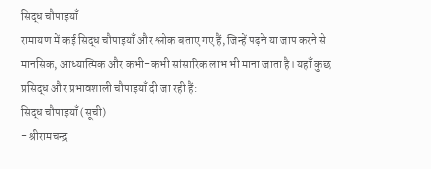सिद्ध चौपाइयाँ
रामायण में कई सिद्ध चौपाइयाँ और श्लोक बताए गए हैं, जिन्हें पढ़ने या जाप करने से मानसिक, आध्यात्मिक और कभी-कभी सांसारिक लाभ भी माना जाता है। यहाँ कुछ प्रसिद्ध और प्रभावशाली चौपाइयाँ दी जा रही हैं:
सिद्ध चौपाइयाँ (सूची)
- श्रीरामचन्द्र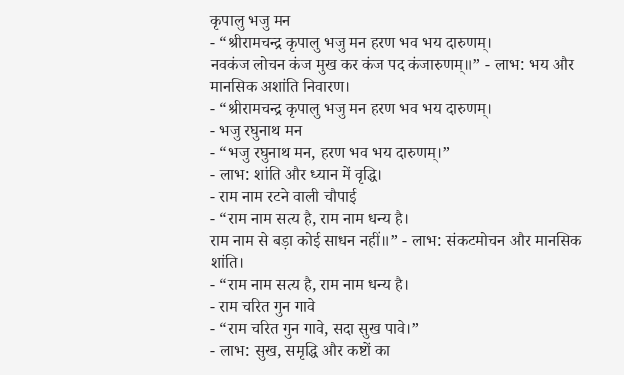कृपालु भजु मन
- “श्रीरामचन्द्र कृपालु भजु मन हरण भव भय दारुणम्।
नवकंज लोचन कंज मुख कर कंज पद कंजारुणम्॥” - लाभ: भय और मानसिक अशांति निवारण।
- “श्रीरामचन्द्र कृपालु भजु मन हरण भव भय दारुणम्।
- भजु रघुनाथ मन
- “भजु रघुनाथ मन, हरण भव भय दारुणम्।”
- लाभ: शांति और ध्यान में वृद्धि।
- राम नाम रटने वाली चौपाई
- “राम नाम सत्य है, राम नाम धन्य है।
राम नाम से बड़ा कोई साधन नहीं॥” - लाभ: संकटमोचन और मानसिक शांति।
- “राम नाम सत्य है, राम नाम धन्य है।
- राम चरित गुन गावे
- “राम चरित गुन गावे, सदा सुख पावे।”
- लाभ: सुख, समृद्धि और कष्टों का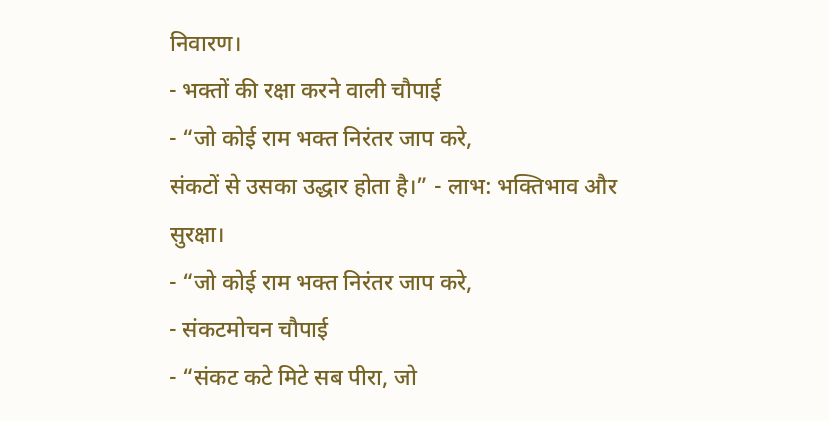निवारण।
- भक्तों की रक्षा करने वाली चौपाई
- “जो कोई राम भक्त निरंतर जाप करे,
संकटों से उसका उद्धार होता है।” - लाभ: भक्तिभाव और सुरक्षा।
- “जो कोई राम भक्त निरंतर जाप करे,
- संकटमोचन चौपाई
- “संकट कटे मिटे सब पीरा, जो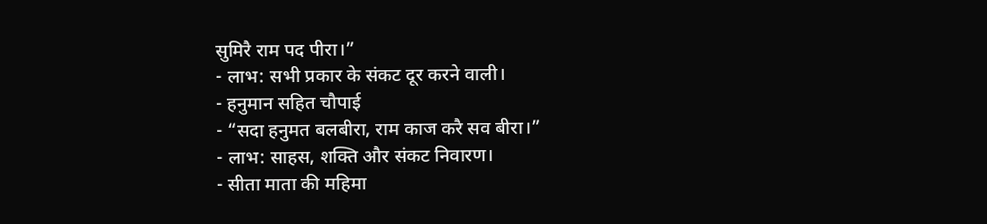सुमिरै राम पद पीरा।”
- लाभ: सभी प्रकार के संकट दूर करने वाली।
- हनुमान सहित चौपाई
- “सदा हनुमत बलबीरा, राम काज करै सव बीरा।”
- लाभ: साहस, शक्ति और संकट निवारण।
- सीता माता की महिमा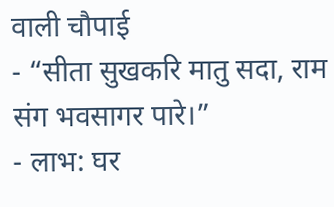वाली चौपाई
- “सीता सुखकरि मातु सदा, राम संग भवसागर पारे।”
- लाभ: घर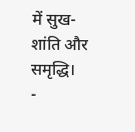में सुख-शांति और समृद्धि।
-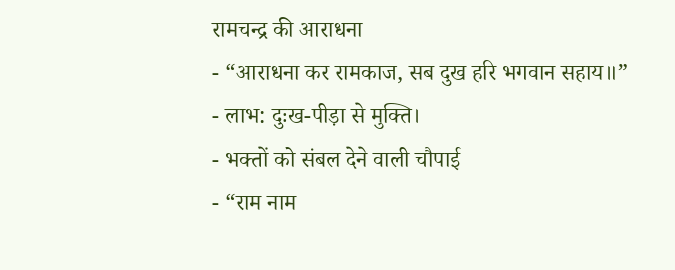रामचन्द्र की आराधना
- “आराधना कर रामकाज, सब दुख हरि भगवान सहाय॥”
- लाभ: दुःख-पीड़ा से मुक्ति।
- भक्तों को संबल देने वाली चौपाई
- “राम नाम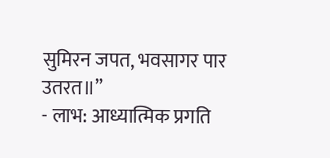सुमिरन जपत, भवसागर पार उतरत॥”
- लाभ: आध्यात्मिक प्रगति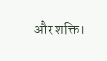और शक्ति।